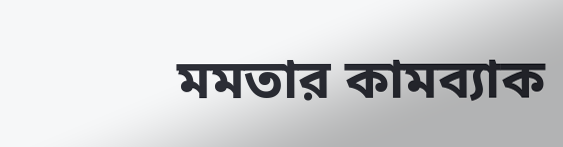মমতার কামব্যাক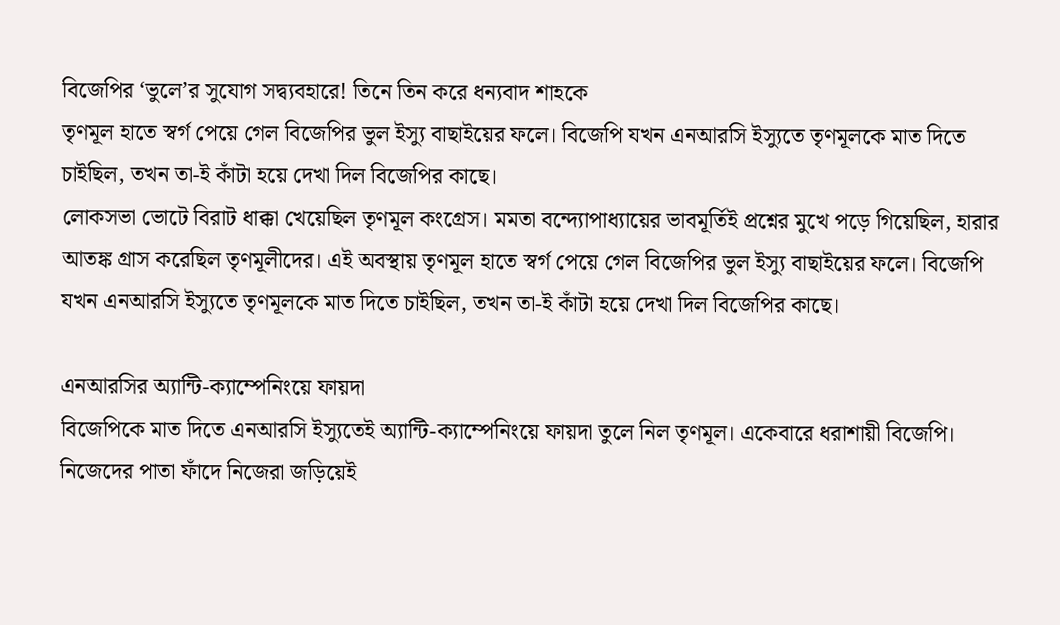বিজেপির ‘ভুলে’র সুযোগ সদ্ব্যবহারে! তিনে তিন করে ধন্যবাদ শাহকে
তৃণমূল হাতে স্বর্গ পেয়ে গেল বিজেপির ভুল ইস্যু বাছাইয়ের ফলে। বিজেপি যখন এনআরসি ইস্যুতে তৃণমূলকে মাত দিতে চাইছিল, তখন তা-ই কাঁটা হয়ে দেখা দিল বিজেপির কাছে।
লোকসভা ভোটে বিরাট ধাক্কা খেয়েছিল তৃণমূল কংগ্রেস। মমতা বন্দ্যোপাধ্যায়ের ভাবমূর্তিই প্রশ্নের মুখে পড়ে গিয়েছিল, হারার আতঙ্ক গ্রাস করেছিল তৃণমূলীদের। এই অবস্থায় তৃণমূল হাতে স্বর্গ পেয়ে গেল বিজেপির ভুল ইস্যু বাছাইয়ের ফলে। বিজেপি যখন এনআরসি ইস্যুতে তৃণমূলকে মাত দিতে চাইছিল, তখন তা-ই কাঁটা হয়ে দেখা দিল বিজেপির কাছে।

এনআরসির অ্যান্টি-ক্যাম্পেনিংয়ে ফায়দা
বিজেপিকে মাত দিতে এনআরসি ইস্যুতেই অ্যান্টি-ক্যাম্পেনিংয়ে ফায়দা তুলে নিল তৃণমূল। একেবারে ধরাশায়ী বিজেপি। নিজেদের পাতা ফাঁদে নিজেরা জড়িয়েই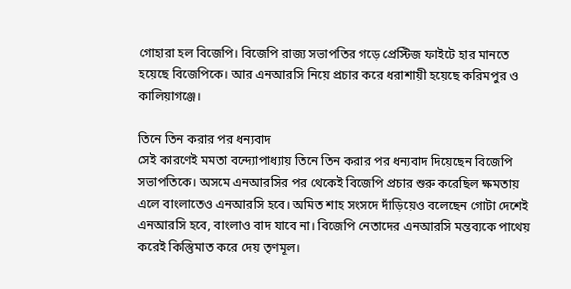গোহারা হল বিজেপি। বিজেপি রাজ্য সভাপতির গড়ে প্রেস্টিজ ফাইটে হার মানতে হয়েছে বিজেপিকে। আর এনআরসি নিয়ে প্রচার করে ধরাশায়ী হয়েছে করিমপুর ও কালিয়াগঞ্জে।

তিনে তিন করার পর ধন্যবাদ
সেই কারণেই মমতা বন্দ্যোপাধ্যায় তিনে তিন করার পর ধন্যবাদ দিয়েছেন বিজেপি সভাপতিকে। অসমে এনআরসির পর থেকেই বিজেপি প্রচার শুরু করেছিল ক্ষমতায় এলে বাংলাতেও এনআরসি হবে। অমিত শাহ সংসদে দাঁড়িয়েও বলেছেন গোটা দেশেই এনআরসি হবে, বাংলাও বাদ যাবে না। বিজেপি নেতাদের এনআরসি মন্তব্যকে পাথেয় করেই কিস্তিুমাত করে দেয় তৃণমূল।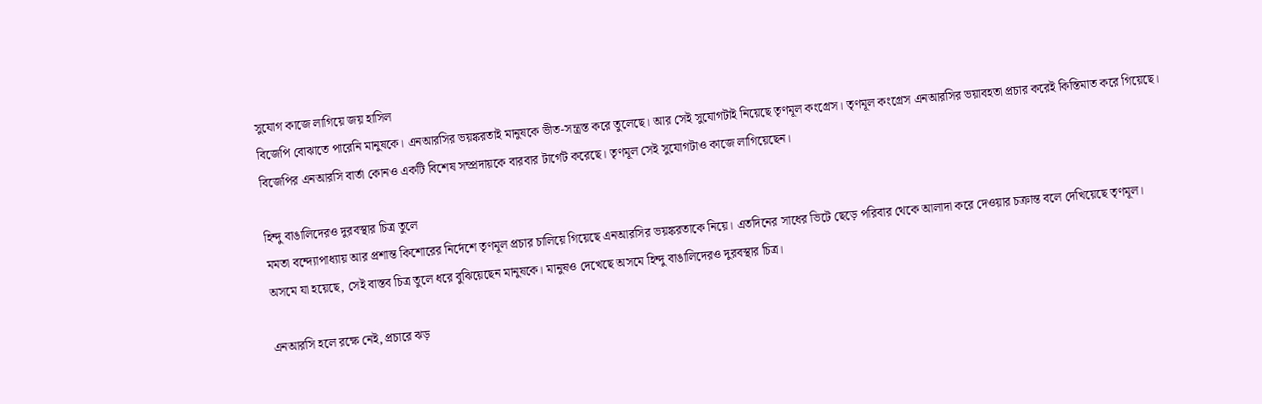সুযোগ কাজে লাগিয়ে জয় হাসিল
বিজেপি বোঝাতে পারেনি মানুষকে। এনআরসির ভয়ঙ্করতাই মানুষকে ভীত-সন্ত্রস্ত করে তুলেছে। আর সেই সুযোগটাই নিয়েছে তৃণমূল কংগ্রেস। তৃণমূল কংগ্রেস এনআরসির ভয়াবহতা প্রচার করেই কিস্তিমাত করে গিয়েছে। বিজেপির এনআরসি বার্তা কোনও একটি বিশেষ সম্প্রদায়কে বারবার টার্গেট করেছে। তৃণমূল সেই সুযোগটাও কাজে লাগিয়েছেন।

হিন্দু বাঙালিদেরও দুরবস্থার চিত্র তুলে
মমতা বন্দ্যোপাধ্যায় আর প্রশান্ত কিশোরের নির্দেশে তৃণমূল প্রচার চালিয়ে গিয়েছে এনআরসির ভয়ঙ্করতাকে নিয়ে। এতদিনের সাধের ভিটে ছেড়ে পরিবার থেকে আলাদা করে দেওয়ার চক্রান্ত বলে দেখিয়েছে তৃণমূল। অসমে যা হয়েছে, সেই বাস্তব চিত্র তুলে ধরে বুঝিয়েছেন মানুষকে। মানুষও দেখেছে অসমে হিন্দু বাঙালিদেরও দুরবস্থার চিত্র।

এনআরসি হলে রক্ষে নেই, প্রচারে ঝড়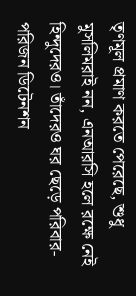তৃণমূল প্রমাণ করতে পেরেছে, শুধু মুসলিমরাই নন, এনআরসি হলে রক্ষে নেই হিন্দুদেরও। তাঁদেরও ঘর ছেড়ে পরিবার-পরিজন ডিটেনশন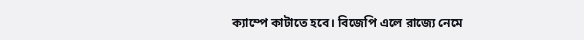ক্যাম্পে কাটাতে হবে। বিজেপি এলে রাজ্যে নেমে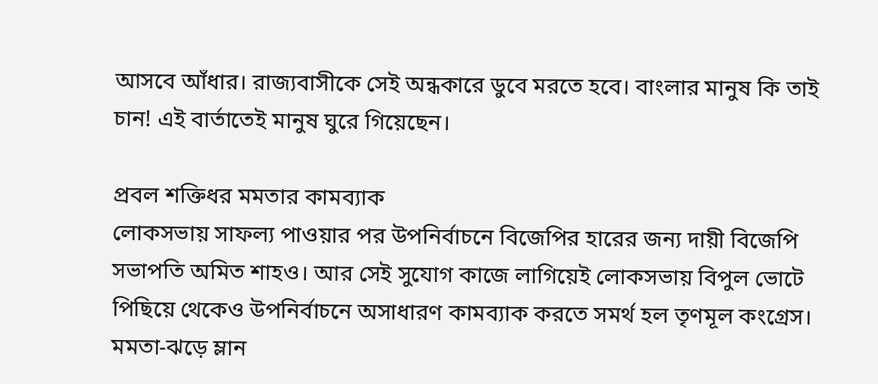আসবে আঁধার। রাজ্যবাসীকে সেই অন্ধকারে ডুবে মরতে হবে। বাংলার মানুষ কি তাই চান! এই বার্তাতেই মানুষ ঘুরে গিয়েছেন।

প্রবল শক্তিধর মমতার কামব্যাক
লোকসভায় সাফল্য পাওয়ার পর উপনির্বাচনে বিজেপির হারের জন্য দায়ী বিজেপি সভাপতি অমিত শাহও। আর সেই সুযোগ কাজে লাগিয়েই লোকসভায় বিপুল ভোটে পিছিয়ে থেকেও উপনির্বাচনে অসাধারণ কামব্যাক করতে সমর্থ হল তৃণমূল কংগ্রেস। মমতা-ঝড়ে ম্লান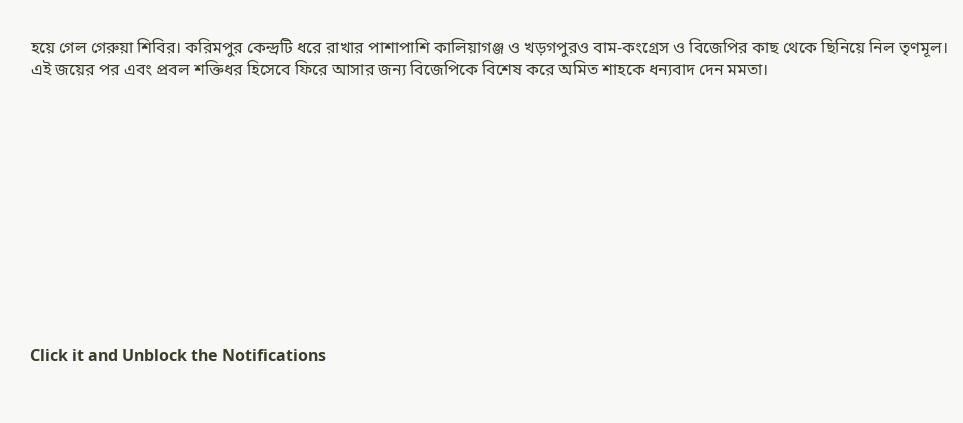হয়ে গেল গেরুয়া শিবির। করিমপুর কেন্দ্রটি ধরে রাখার পাশাপাশি কালিয়াগঞ্জ ও খড়গপুরও বাম-কংগ্রেস ও বিজেপির কাছ থেকে ছিনিয়ে নিল তৃণমূল। এই জয়ের পর এবং প্রবল শক্তিধর হিসেবে ফিরে আসার জন্য বিজেপিকে বিশেষ করে অমিত শাহকে ধন্যবাদ দেন মমতা।












Click it and Unblock the Notifications